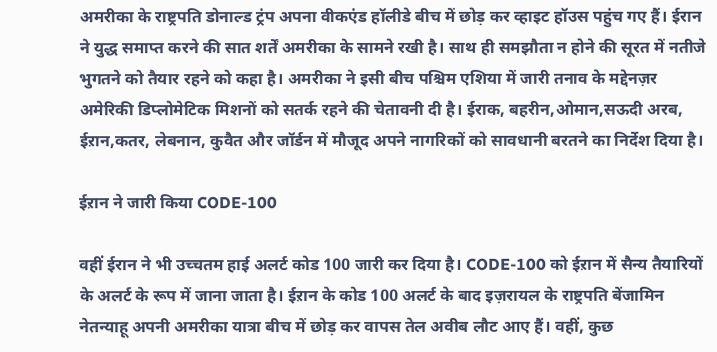अमरीका के राष्ट्रपति डोनाल्ड ट्रंप अपना वीकएंड हॉलीडे बीच में छोड़ कर व्हाइट हॉउस पहुंच गए हैं। ईरान ने युद्ध समाप्त करने की सात शर्तें अमरीका के सामने रखी है। साथ ही समझौता न होने की सूरत में नतीजे भुगतने को तैयार रहने को कहा है। अमरीका ने इसी बीच पश्चिम एशिया में जारी तनाव के मद्देनज़र अमेरिकी डिप्लोमेटिक मिशनों को सतर्क रहने की चेतावनी दी है। ईराक, बहरीन,ओमान,सऊदी अरब, ईऱान,कतर, लेबनान, कुवैत और जॉर्डन में मौजूद अपने नागरिकों को सावधानी बरतने का निर्देश दिया है।

ईऱान ने जारी किया CODE-100

वहीं ईरान ने भी उच्चतम हाई अलर्ट कोड 100 जारी कर दिया है। CODE-100 को ईऱान में सैन्य तैयारियों के अलर्ट के रूप में जाना जाता है। ईऱान के कोड 100 अलर्ट के बाद इज़रायल के राष्ट्रपति बेंजामिन नेतन्याहू अपनी अमरीका यात्रा बीच में छोड़ कर वापस तेल अवीब लौट आए हैं। वहीं, कुछ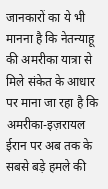जानकारों का ये भी मानना है कि नेतन्याहू की अमरीका यात्रा से मिले संकेत के आधार पर माना जा रहा है कि अमरीका-इज़रायल ईरान पर अब तक के सबसे बड़े हमले की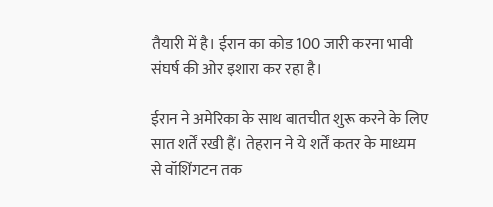तैयारी में है। ईरान का कोड 100 जारी करना भावी संघर्ष की ओर इशारा कर रहा है।

ईरान ने अमेरिका के साथ बातचीत शुरू करने के लिए सात शर्तें रखी हैं। तेहरान ने ये शर्तें कतर के माध्यम से वॉशिंगटन तक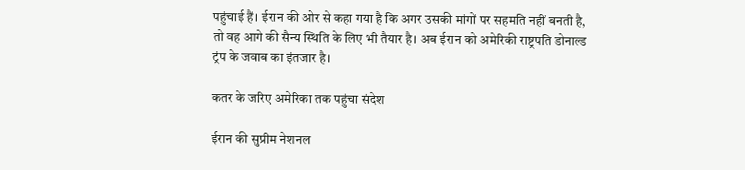पहुंचाई हैं। ईरान की ओर से कहा गया है कि अगर उसकी मांगों पर सहमति नहीं बनती है, तो वह आगे की सैन्य स्थिति के लिए भी तैयार है। अब ईरान को अमेरिकी राष्ट्रपति डोनाल्ड ट्रंप के जवाब का इंतजार है।

कतर के जरिए अमेरिका तक पहुंचा संदेश

ईरान की सुप्रीम नेशनल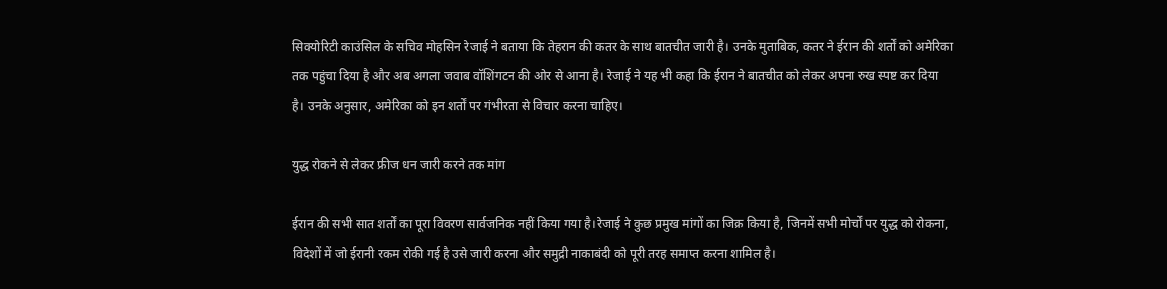सिक्योरिटी काउंसिल के सचिव मोहसिन रेजाई ने बताया कि तेहरान की कतर के साथ बातचीत जारी है। उनके मुताबिक, कतर ने ईरान की शर्तों को अमेरिका तक पहुंचा दिया है और अब अगला जवाब वॉशिंगटन की ओर से आना है। रेजाई ने यह भी कहा कि ईरान ने बातचीत को लेकर अपना रुख स्पष्ट कर दिया है। उनके अनुसार, अमेरिका को इन शर्तों पर गंभीरता से विचार करना चाहिए।

युद्ध रोकने से लेकर फ्रीज धन जारी करने तक मांग

ईरान की सभी सात शर्तों का पूरा विवरण सार्वजनिक नहीं किया गया है।रेजाई ने कुछ प्रमुख मांगों का जिक्र किया है, जिनमें सभी मोर्चों पर युद्ध को रोकना, विदेशों में जो ईरानी रकम रोकी गई है उसे जारी करना और समुद्री नाकाबंदी को पूरी तरह समाप्त करना शामिल है।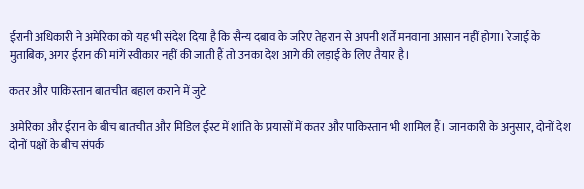ईरानी अधिकारी ने अमेरिका को यह भी संदेश दिया है कि सैन्य दबाव के जरिए तेहरान से अपनी शर्तें मनवाना आसान नहीं होगा। रेजाई के मुताबिक, अगर ईरान की मांगें स्वीकार नहीं की जाती हैं तो उनका देश आगे की लड़ाई के लिए तैयार है।

कतर और पाकिस्तान बातचीत बहाल कराने में जुटे

अमेरिका और ईरान के बीच बातचीत और मिडिल ईस्ट में शांति के प्रयासों में कतर और पाकिस्तान भी शामिल हैं। जानकारी के अनुसार, दोनों देश दोनों पक्षों के बीच संपर्क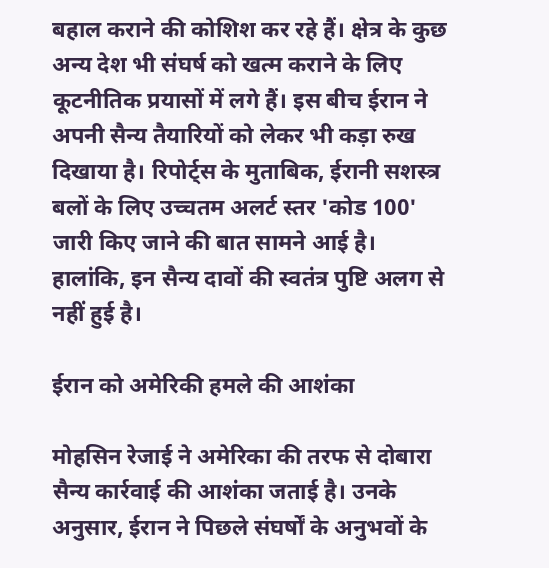बहाल कराने की कोशिश कर रहे हैं। क्षेत्र के कुछ अन्य देश भी संघर्ष को खत्म कराने के लिए कूटनीतिक प्रयासों में लगे हैं। इस बीच ईरान ने अपनी सैन्य तैयारियों को लेकर भी कड़ा रुख दिखाया है। रिपोर्ट्स के मुताबिक, ईरानी सशस्त्र बलों के लिए उच्चतम अलर्ट स्तर 'कोड 100' जारी किए जाने की बात सामने आई है। हालांकि, इन सैन्य दावों की स्वतंत्र पुष्टि अलग से नहीं हुई है।

ईरान को अमेरिकी हमले की आशंका

मोहसिन रेजाई ने अमेरिका की तरफ से दोबारा सैन्य कार्रवाई की आशंका जताई है। उनके अनुसार, ईरान ने पिछले संघर्षों के अनुभवों के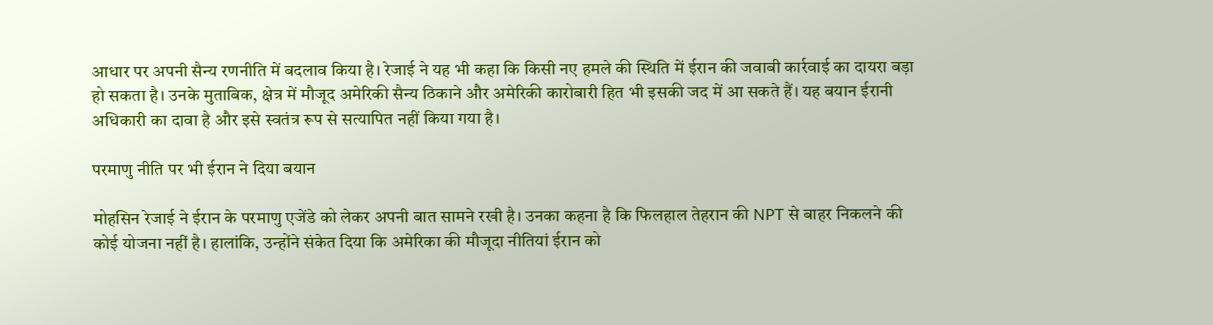आधार पर अपनी सैन्य रणनीति में बदलाव किया है। रेजाई ने यह भी कहा कि किसी नए हमले की स्थिति में ईरान की जवाबी कार्रवाई का दायरा बड़ा हो सकता है। उनके मुताबिक, क्षेत्र में मौजूद अमेरिकी सैन्य ठिकाने और अमेरिकी कारोबारी हित भी इसकी जद में आ सकते हैं। यह बयान ईरानी अधिकारी का दावा है और इसे स्वतंत्र रूप से सत्यापित नहीं किया गया है।

परमाणु नीति पर भी ईरान ने दिया बयान

मोहसिन रेजाई ने ईरान के परमाणु एजेंडे को लेकर अपनी बात सामने रखी है। उनका कहना है कि फिलहाल तेहरान की NPT से बाहर निकलने की कोई योजना नहीं है। हालांकि, उन्होंने संकेत दिया कि अमेरिका की मौजूदा नीतियां ईरान को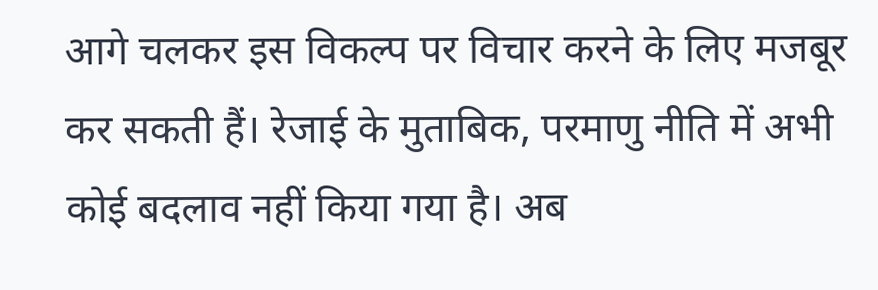आगे चलकर इस विकल्प पर विचार करने के लिए मजबूर कर सकती हैं। रेजाई के मुताबिक, परमाणु नीति में अभी कोई बदलाव नहीं किया गया है। अब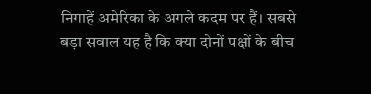निगाहें अमेरिका के अगले कदम पर हैं। सबसे बड़ा सवाल यह है कि क्या दोनों पक्षों के बीच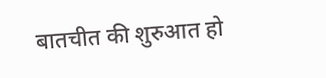बातचीत की शुरुआत हो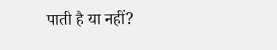पाती है या नहीं?